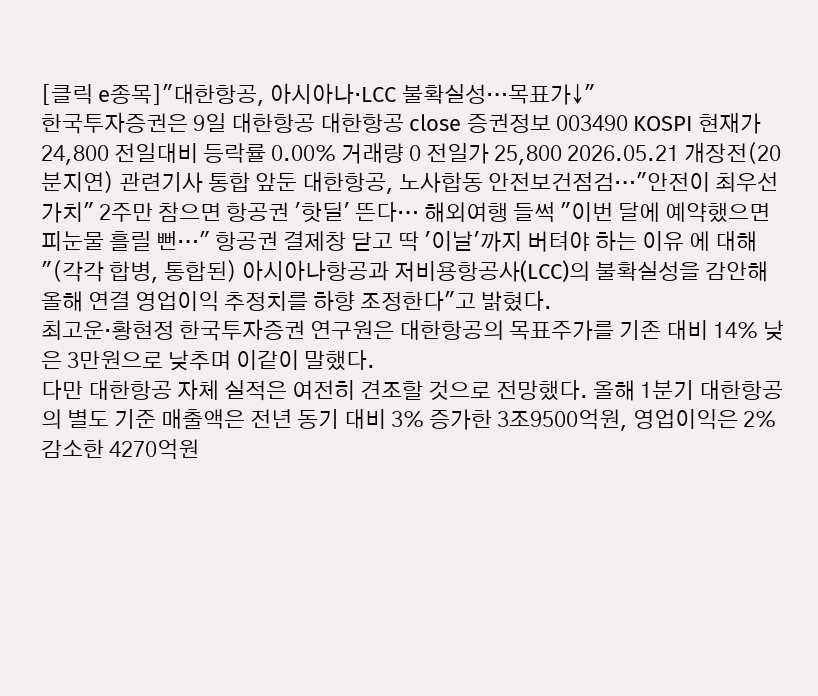[클릭 e종목]"대한항공, 아시아나·LCC 불확실성…목표가↓"
한국투자증권은 9일 대한항공 대한항공 close 증권정보 003490 KOSPI 현재가 24,800 전일대비 등락률 0.00% 거래량 0 전일가 25,800 2026.05.21 개장전(20분지연) 관련기사 통합 앞둔 대한항공, 노사합동 안전보건점검…"안전이 최우선 가치" 2주만 참으면 항공권 '핫딜' 뜬다… 해외여행 들썩 "이번 달에 예약했으면 피눈물 흘릴 뻔…" 항공권 결제창 닫고 딱 '이날'까지 버텨야 하는 이유 에 대해 "(각각 합병, 통합된) 아시아나항공과 저비용항공사(LCC)의 불확실성을 감안해 올해 연결 영업이익 추정치를 하향 조정한다"고 밝혔다.
최고운·황현정 한국투자증권 연구원은 대한항공의 목표주가를 기존 대비 14% 낮은 3만원으로 낮추며 이같이 말했다.
다만 대한항공 자체 실적은 여전히 견조할 것으로 전망했다. 올해 1분기 대한항공의 별도 기준 매출액은 전년 동기 대비 3% 증가한 3조9500억원, 영업이익은 2% 감소한 4270억원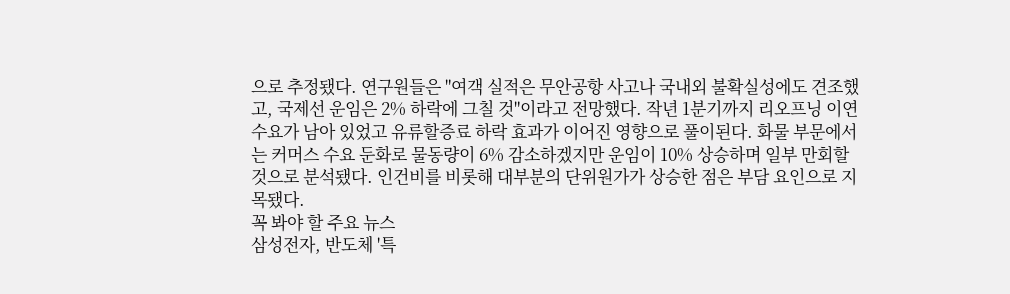으로 추정됐다. 연구원들은 "여객 실적은 무안공항 사고나 국내외 불확실성에도 견조했고, 국제선 운임은 2% 하락에 그칠 것"이라고 전망했다. 작년 1분기까지 리오프닝 이연수요가 남아 있었고 유류할증료 하락 효과가 이어진 영향으로 풀이된다. 화물 부문에서는 커머스 수요 둔화로 물동량이 6% 감소하겠지만 운임이 10% 상승하며 일부 만회할 것으로 분석됐다. 인건비를 비롯해 대부분의 단위원가가 상승한 점은 부담 요인으로 지목됐다.
꼭 봐야 할 주요 뉴스
삼성전자, 반도체 '특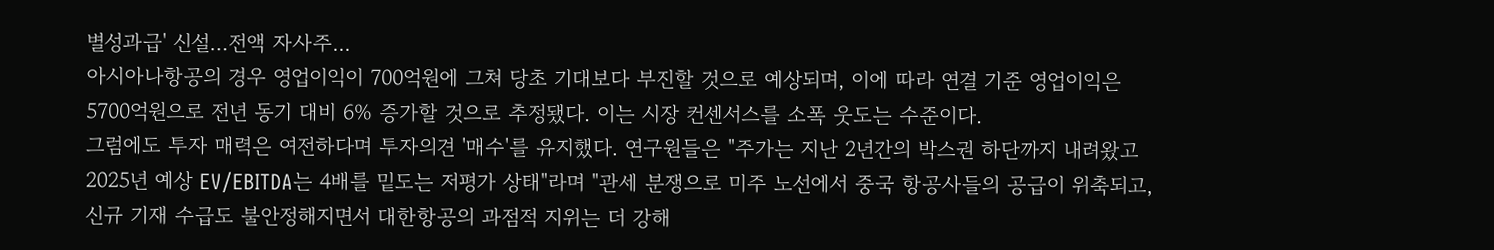별성과급' 신설…전액 자사주...
아시아나항공의 경우 영업이익이 700억원에 그쳐 당초 기대보다 부진할 것으로 예상되며, 이에 따라 연결 기준 영업이익은 5700억원으로 전년 동기 대비 6% 증가할 것으로 추정됐다. 이는 시장 컨센서스를 소폭 웃도는 수준이다.
그럼에도 투자 매력은 여전하다며 투자의견 '매수'를 유지했다. 연구원들은 "주가는 지난 2년간의 박스권 하단까지 내려왔고 2025년 예상 EV/EBITDA는 4배를 밑도는 저평가 상태"라며 "관세 분쟁으로 미주 노선에서 중국 항공사들의 공급이 위축되고, 신규 기재 수급도 불안정해지면서 대한항공의 과점적 지위는 더 강해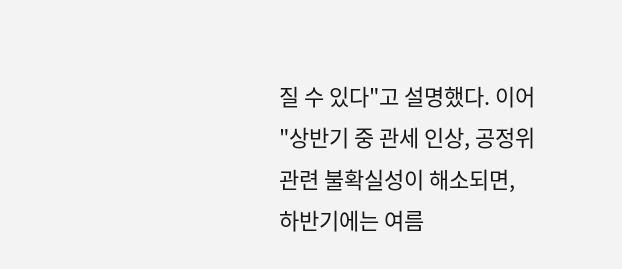질 수 있다"고 설명했다. 이어 "상반기 중 관세 인상, 공정위 관련 불확실성이 해소되면, 하반기에는 여름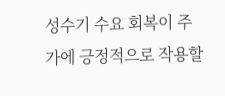성수기 수요 회복이 주가에 긍정적으로 작용할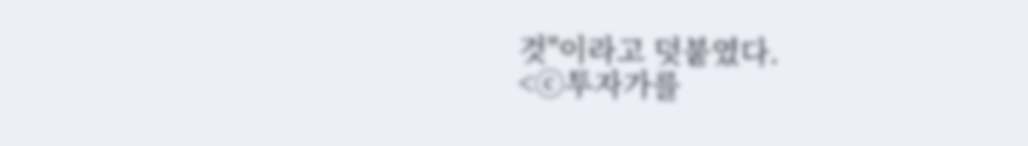것"이라고 덧붙였다.
<ⓒ투자가를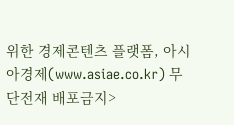위한 경제콘텐츠 플랫폼, 아시아경제(www.asiae.co.kr) 무단전재 배포금지>